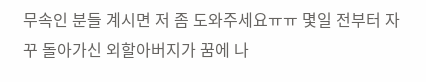무속인 분들 계시면 저 좀 도와주세요ㅠㅠ 몇일 전부터 자꾸 돌아가신 외할아버지가 꿈에 나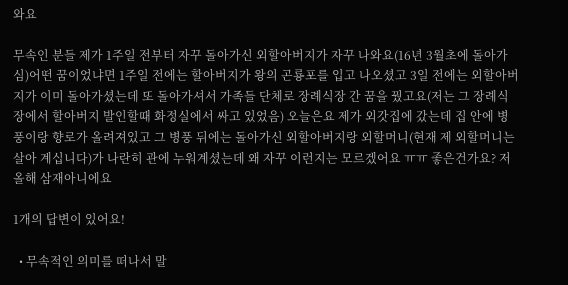와요

무속인 분들 제가 1주일 전부터 자꾸 돌아가신 외할아버지가 자꾸 나와요(16년 3월초에 돌아가심)어떤 꿈이었냐면 1주일 전에는 할아버지가 왕의 곤룡포를 입고 나오셨고 3일 전에는 외할아버지가 이미 돌아가셨는데 또 돌아가셔서 가족들 단체로 장례식장 간 꿈을 꿨고요(저는 그 장례식장에서 할아버지 발인할때 화정실에서 싸고 있었음) 오늘은요 제가 외갓집에 갔는데 집 안에 병풍이랑 향로가 올려져있고 그 병풍 뒤에는 돌아가신 외할아버지랑 외할머니(현재 제 외할머니는 살아 계십니다)가 나란히 관에 누워계셨는데 왜 자꾸 이런지는 모르겠어요 ㅠㅠ 좋은건가요? 저 올해 삼재아니에요

1개의 답변이 있어요!

  • 무속적인 의미를 떠나서 말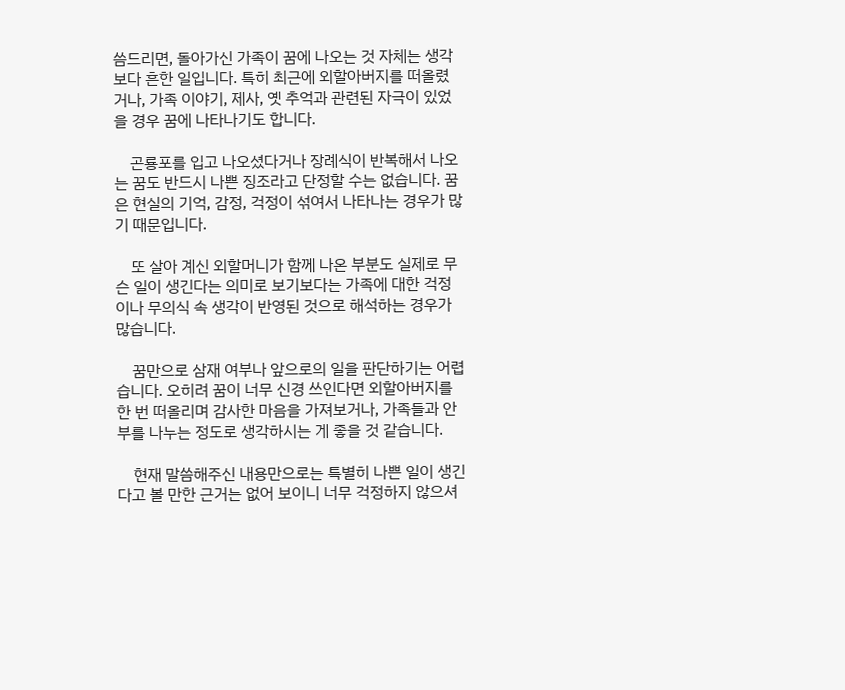씀드리면, 돌아가신 가족이 꿈에 나오는 것 자체는 생각보다 흔한 일입니다. 특히 최근에 외할아버지를 떠올렸거나, 가족 이야기, 제사, 옛 추억과 관련된 자극이 있었을 경우 꿈에 나타나기도 합니다.

    곤룡포를 입고 나오셨다거나 장례식이 반복해서 나오는 꿈도 반드시 나쁜 징조라고 단정할 수는 없습니다. 꿈은 현실의 기억, 감정, 걱정이 섞여서 나타나는 경우가 많기 때문입니다.

    또 살아 계신 외할머니가 함께 나온 부분도 실제로 무슨 일이 생긴다는 의미로 보기보다는 가족에 대한 걱정이나 무의식 속 생각이 반영된 것으로 해석하는 경우가 많습니다.

    꿈만으로 삼재 여부나 앞으로의 일을 판단하기는 어렵습니다. 오히려 꿈이 너무 신경 쓰인다면 외할아버지를 한 번 떠올리며 감사한 마음을 가져보거나, 가족들과 안부를 나누는 정도로 생각하시는 게 좋을 것 같습니다.

    현재 말씀해주신 내용만으로는 특별히 나쁜 일이 생긴다고 볼 만한 근거는 없어 보이니 너무 걱정하지 않으셔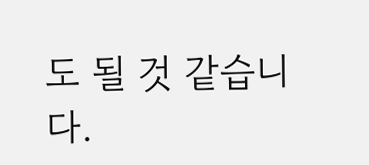도 될 것 같습니다.